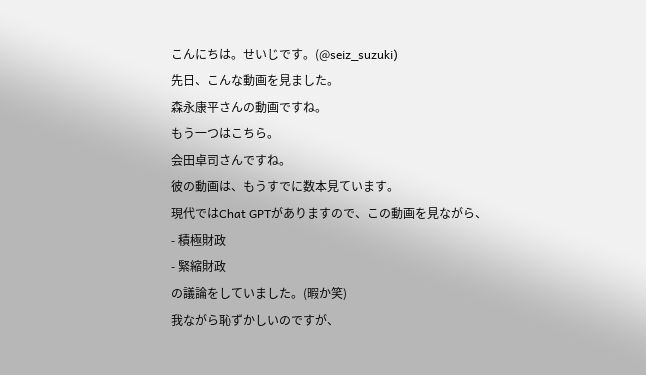こんにちは。せいじです。(@seiz_suzuki)
先日、こんな動画を見ました。
森永康平さんの動画ですね。
もう一つはこちら。
会田卓司さんですね。
彼の動画は、もうすでに数本見ています。
現代ではChat GPTがありますので、この動画を見ながら、
- 積極財政
- 緊縮財政
の議論をしていました。(暇か笑)
我ながら恥ずかしいのですが、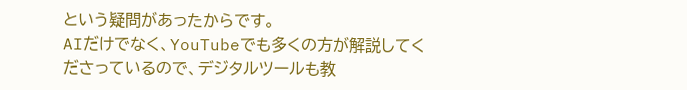という疑問があったからです。
AIだけでなく、YouTubeでも多くの方が解説してくださっているので、デジタルツールも教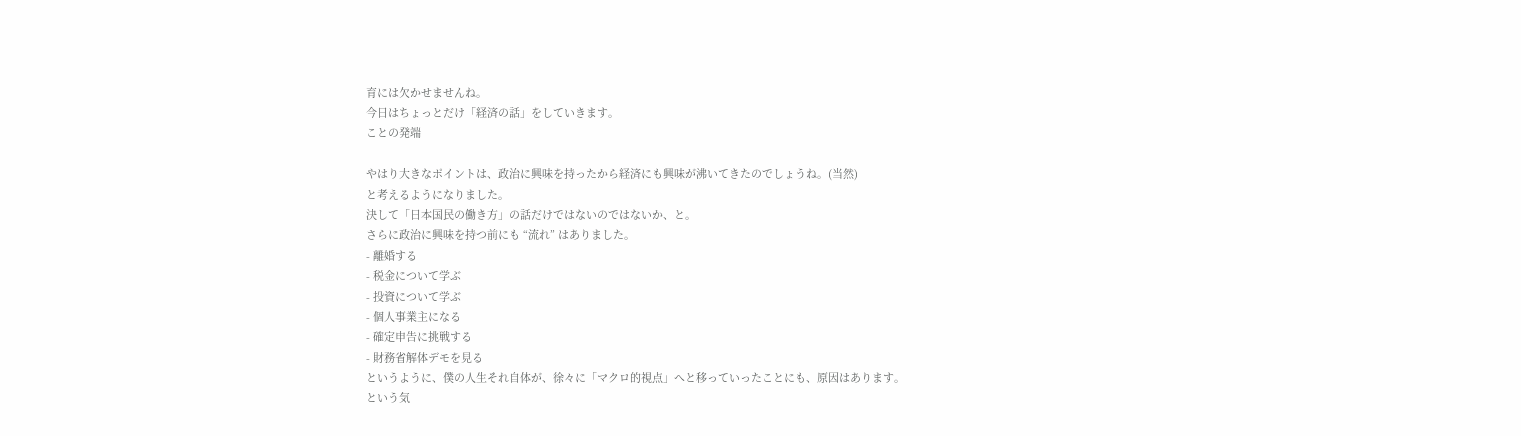育には欠かせませんね。
今日はちょっとだけ「経済の話」をしていきます。
ことの発端

やはり大きなポイントは、政治に興味を持ったから経済にも興味が沸いてきたのでしょうね。(当然)
と考えるようになりました。
決して「日本国民の働き方」の話だけではないのではないか、と。
さらに政治に興味を持つ前にも “流れ” はありました。
- 離婚する
- 税金について学ぶ
- 投資について学ぶ
- 個人事業主になる
- 確定申告に挑戦する
- 財務省解体デモを見る
というように、僕の人生それ自体が、徐々に「マクロ的視点」へと移っていったことにも、原因はあります。
という気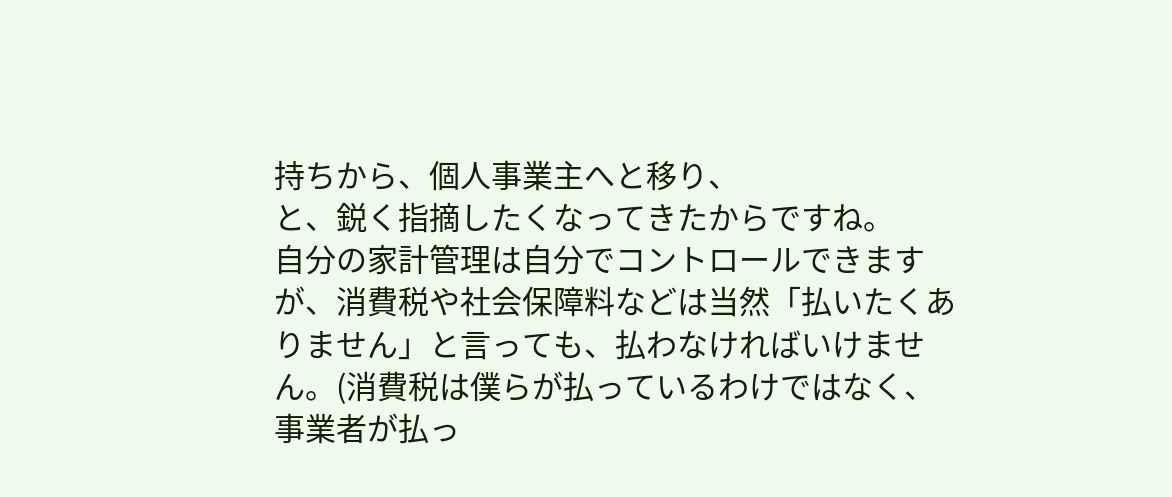持ちから、個人事業主へと移り、
と、鋭く指摘したくなってきたからですね。
自分の家計管理は自分でコントロールできますが、消費税や社会保障料などは当然「払いたくありません」と言っても、払わなければいけません。(消費税は僕らが払っているわけではなく、事業者が払っ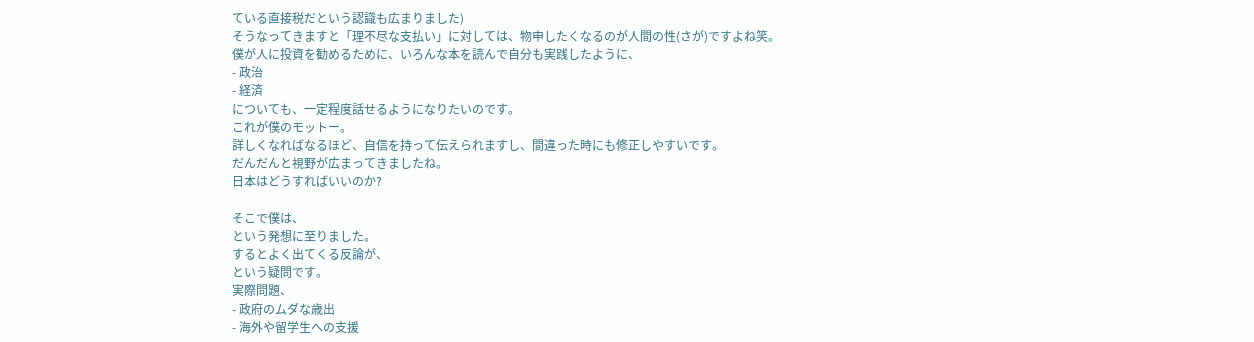ている直接税だという認識も広まりました)
そうなってきますと「理不尽な支払い」に対しては、物申したくなるのが人間の性(さが)ですよね笑。
僕が人に投資を勧めるために、いろんな本を読んで自分も実践したように、
- 政治
- 経済
についても、一定程度話せるようになりたいのです。
これが僕のモットー。
詳しくなればなるほど、自信を持って伝えられますし、間違った時にも修正しやすいです。
だんだんと視野が広まってきましたね。
日本はどうすればいいのか?

そこで僕は、
という発想に至りました。
するとよく出てくる反論が、
という疑問です。
実際問題、
- 政府のムダな歳出
- 海外や留学生への支援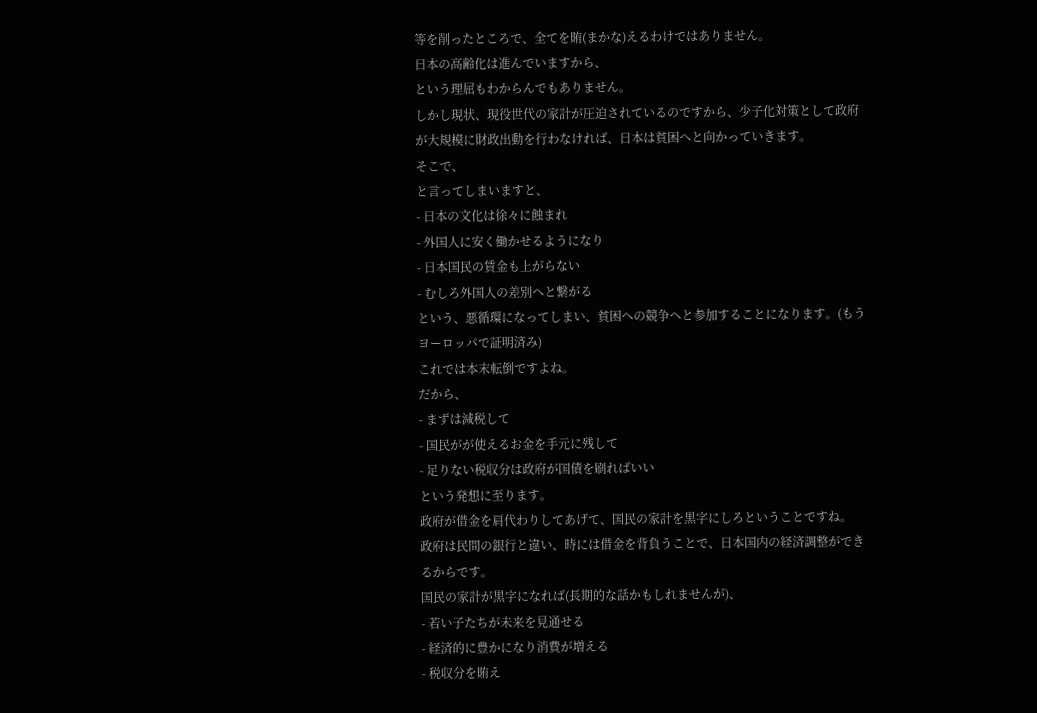等を削ったところで、全てを賄(まかな)えるわけではありません。
日本の高齢化は進んでいますから、
という理屈もわからんでもありません。
しかし現状、現役世代の家計が圧迫されているのですから、少子化対策として政府が大規模に財政出動を行わなければ、日本は貧困へと向かっていきます。
そこで、
と言ってしまいますと、
- 日本の文化は徐々に蝕まれ
- 外国人に安く働かせるようになり
- 日本国民の賃金も上がらない
- むしろ外国人の差別へと繋がる
という、悪循環になってしまい、貧困への競争へと参加することになります。(もうヨーロッパで証明済み)
これでは本末転倒ですよね。
だから、
- まずは減税して
- 国民がが使えるお金を手元に残して
- 足りない税収分は政府が国債を刷ればいい
という発想に至ります。
政府が借金を肩代わりしてあげて、国民の家計を黒字にしろということですね。
政府は民間の銀行と違い、時には借金を背負うことで、日本国内の経済調整ができるからです。
国民の家計が黒字になれば(長期的な話かもしれませんが)、
- 若い子たちが未来を見通せる
- 経済的に豊かになり消費が増える
- 税収分を賄え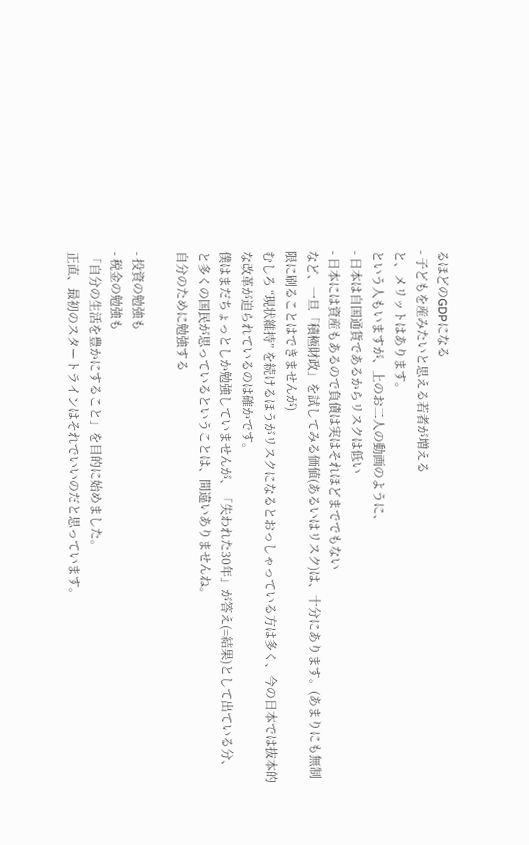るほどのGDPになる
- 子どもを産みたいと思える若者が増える
と、メリットはあります。
という人もいますが、上のお二人の動画のように、
- 日本は自国通貨であるからリスクは低い
- 日本には資産もあるので負債は実はそれほどまででもない
など、一旦「積極財政」を試してみる価値(あるいはリスク)は、十分にあります。(あまりにも無制限に刷ることはできませんが)
むしろ “現状維持” を続けるほうがリスクになるとおっしゃっている方は多く、今の日本では抜本的な改革が迫られているのは確かです。
僕はまだちょっとしか勉強していませんが、「失われた30年」が答え(=結果)として出ている分、
と多くの国民が思っているということは、間違いありませんね。
自分のために勉強する

- 投資の勉強も
- 税金の勉強も
「自分の生活を豊かにすること」を目的に始めました。
正直、最初のスタートラインはそれでいいのだと思っています。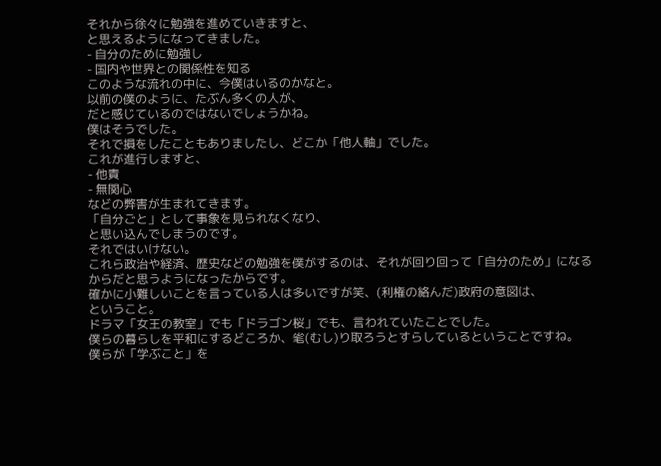それから徐々に勉強を進めていきますと、
と思えるようになってきました。
- 自分のために勉強し
- 国内や世界との関係性を知る
このような流れの中に、今僕はいるのかなと。
以前の僕のように、たぶん多くの人が、
だと感じているのではないでしょうかね。
僕はそうでした。
それで損をしたこともありましたし、どこか「他人軸」でした。
これが進行しますと、
- 他責
- 無関心
などの弊害が生まれてきます。
「自分ごと」として事象を見られなくなり、
と思い込んでしまうのです。
それではいけない。
これら政治や経済、歴史などの勉強を僕がするのは、それが回り回って「自分のため」になるからだと思うようになったからです。
確かに小難しいことを言っている人は多いですが笑、(利権の絡んだ)政府の意図は、
ということ。
ドラマ「女王の教室」でも「ドラゴン桜」でも、言われていたことでした。
僕らの暮らしを平和にするどころか、毟(むし)り取ろうとすらしているということですね。
僕らが「学ぶこと」を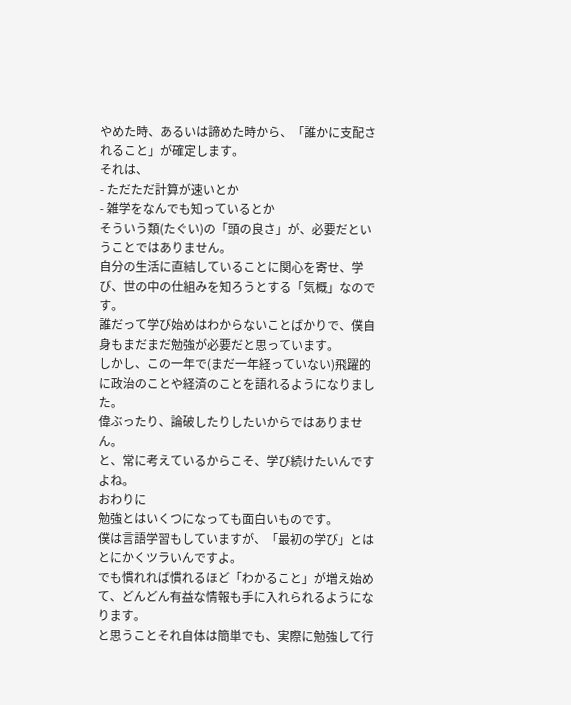やめた時、あるいは諦めた時から、「誰かに支配されること」が確定します。
それは、
- ただただ計算が速いとか
- 雑学をなんでも知っているとか
そういう類(たぐい)の「頭の良さ」が、必要だということではありません。
自分の生活に直結していることに関心を寄せ、学び、世の中の仕組みを知ろうとする「気概」なのです。
誰だって学び始めはわからないことばかりで、僕自身もまだまだ勉強が必要だと思っています。
しかし、この一年で(まだ一年経っていない)飛躍的に政治のことや経済のことを語れるようになりました。
偉ぶったり、論破したりしたいからではありません。
と、常に考えているからこそ、学び続けたいんですよね。
おわりに
勉強とはいくつになっても面白いものです。
僕は言語学習もしていますが、「最初の学び」とはとにかくツラいんですよ。
でも慣れれば慣れるほど「わかること」が増え始めて、どんどん有益な情報も手に入れられるようになります。
と思うことそれ自体は簡単でも、実際に勉強して行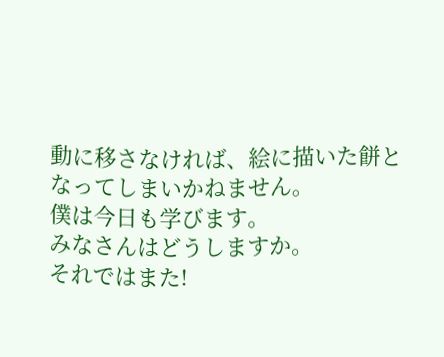動に移さなければ、絵に描いた餅となってしまいかねません。
僕は今日も学びます。
みなさんはどうしますか。
それではまた!